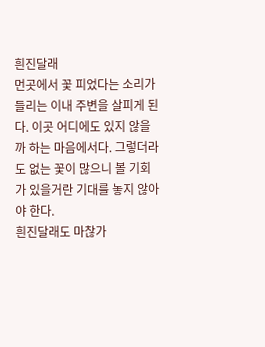흰진달래
먼곳에서 꽃 피었다는 소리가 들리는 이내 주변을 살피게 된다. 이곳 어디에도 있지 않을까 하는 마음에서다. 그렇더라도 없는 꽃이 많으니 볼 기회가 있을거란 기대를 놓지 않아야 한다.
흰진달래도 마찮가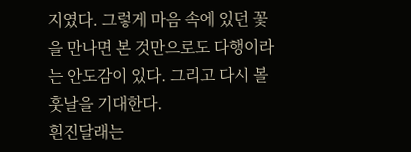지였다. 그렇게 마음 속에 있던 꽃을 만나면 본 것만으로도 다행이라는 안도감이 있다. 그리고 다시 볼 훗날을 기대한다.
흰진달래는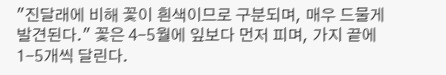"진달래에 비해 꽃이 흰색이므로 구분되며, 매우 드물게 발견된다." 꽃은 4-5월에 잎보다 먼저 피며, 가지 끝에 1-5개씩 달린다.